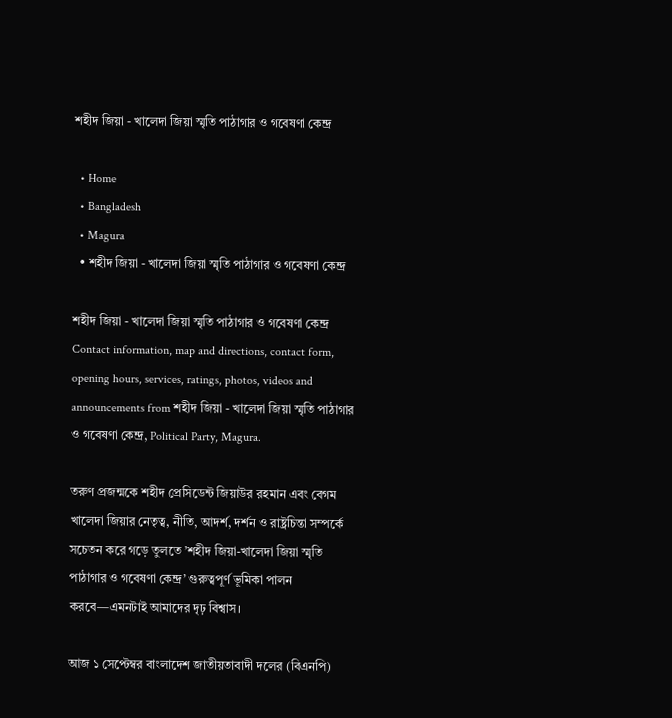শহীদ জিয়া - খালেদা জিয়া স্মৃতি পাঠাগার ও গবেষণা কেন্দ্র

  • Home
  • Bangladesh
  • Magura
  • শহীদ জিয়া - খালেদা জিয়া স্মৃতি পাঠাগার ও গবেষণা কেন্দ্র

শহীদ জিয়া - খালেদা জিয়া স্মৃতি পাঠাগার ও গবেষণা কেন্দ্র Contact information, map and directions, contact form, opening hours, services, ratings, photos, videos and announcements from শহীদ জিয়া - খালেদা জিয়া স্মৃতি পাঠাগার ও গবেষণা কেন্দ্র, Political Party, Magura.

তরুণ প্রজন্মকে শহীদ প্রেসিডেন্ট জিয়াউর রহমান এবং বেগম খালেদা জিয়ার নেতৃত্ব, নীতি, আদর্শ, দর্শন ও রাষ্ট্রচিন্তা সম্পর্কে সচেতন করে গড়ে তুলতে ’শহীদ জিয়া-খালেদা জিয়া স্মৃতি পাঠাগার ও গবেষণা কেন্দ্র’ গুরুত্বপূর্ণ ভূমিকা পালন করবে—এমনটাই আমাদের দৃঢ় বিশ্বাস।

আজ ১ সেপ্টেম্বর বাংলাদেশ জাতীয়তাবাদী দলের (বিএনপি)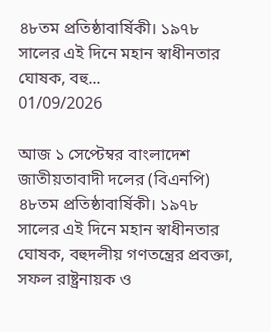৪৮তম প্রতিষ্ঠাবার্ষিকী। ১৯৭৮ সালের এই দিনে মহান স্বাধীনতার ঘোষক, বহু...
01/09/2026

আজ ১ সেপ্টেম্বর বাংলাদেশ জাতীয়তাবাদী দলের (বিএনপি) ৪৮তম প্রতিষ্ঠাবার্ষিকী। ১৯৭৮ সালের এই দিনে মহান স্বাধীনতার ঘোষক, বহুদলীয় গণতন্ত্রের প্রবক্তা, সফল রাষ্ট্রনায়ক ও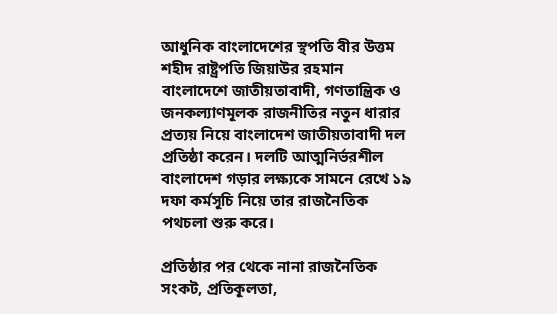আধুনিক বাংলাদেশের স্থপতি বীর উত্তম শহীদ রাষ্ট্রপতি জিয়াউর রহমান বাংলাদেশে জাতীয়তাবাদী, গণতান্ত্রিক ও জনকল্যাণমূলক রাজনীতির নতুন ধারার প্রত্যয় নিয়ে বাংলাদেশ জাতীয়তাবাদী দল প্রতিষ্ঠা করেন। দলটি আত্মনির্ভরশীল বাংলাদেশ গড়ার লক্ষ্যকে সামনে রেখে ১৯ দফা কর্মসূচি নিয়ে তার রাজনৈতিক পথচলা শুরু করে।

প্রতিষ্ঠার পর থেকে নানা রাজনৈতিক সংকট, প্রতিকূলতা,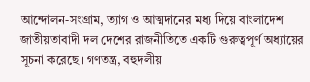আন্দোলন-সংগ্রাম, ত্যাগ ও আত্মদানের মধ্য দিয়ে বাংলাদেশ জাতীয়তাবাদী দল দেশের রাজনীতিতে একটি গুরুত্বপূর্ণ অধ্যায়ের সূচনা করেছে। গণতন্ত্র, বহুদলীয়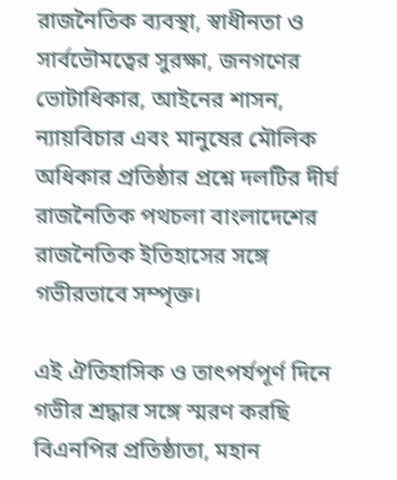রাজনৈতিক ব্যবস্থা, স্বাধীনতা ও সার্বভৌমত্বের সুরক্ষা, জনগণের ভোটাধিকার, আইনের শাসন, ন্যায়বিচার এবং মানুষের মৌলিক অধিকার প্রতিষ্ঠার প্রশ্নে দলটির দীর্ঘ রাজনৈতিক পথচলা বাংলাদেশের রাজনৈতিক ইতিহাসের সঙ্গে গভীরভাবে সম্পৃক্ত।

এই ঐতিহাসিক ও তাৎপর্যপূর্ণ দিনে গভীর শ্রদ্ধার সঙ্গে স্মরণ করছি বিএনপির প্রতিষ্ঠাতা, মহান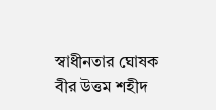স্বাধীনতার ঘোষক বীর উত্তম শহীদ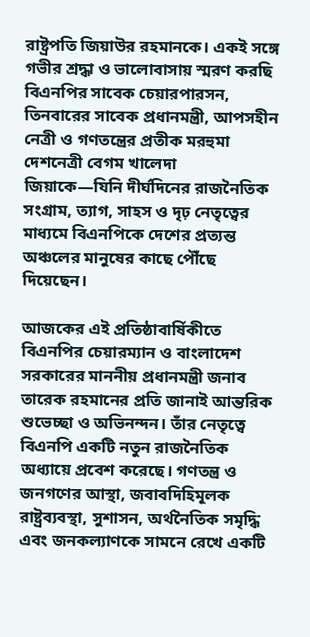রাষ্ট্রপতি জিয়াউর রহমানকে। একই সঙ্গে গভীর শ্রদ্ধা ও ভালোবাসায় স্মরণ করছি বিএনপির সাবেক চেয়ারপারসন, তিনবারের সাবেক প্রধানমন্ত্রী, আপসহীন নেত্রী ও গণতন্ত্রের প্রতীক মরহুমা দেশনেত্রী বেগম খালেদা জিয়াকে—যিনি দীর্ঘদিনের রাজনৈতিক সংগ্রাম, ত্যাগ, সাহস ও দৃঢ় নেতৃত্বের মাধ্যমে বিএনপিকে দেশের প্রত্যন্ত অঞ্চলের মানুষের কাছে পৌঁছে দিয়েছেন।

আজকের এই প্রতিষ্ঠাবার্ষিকীতে বিএনপির চেয়ারম্যান ও বাংলাদেশ সরকারের মাননীয় প্রধানমন্ত্রী জনাব তারেক রহমানের প্রতি জানাই আন্তরিক শুভেচ্ছা ও অভিনন্দন। তাঁর নেতৃত্বে বিএনপি একটি নতুন রাজনৈতিক অধ্যায়ে প্রবেশ করেছে। গণতন্ত্র ও জনগণের আস্থা, জবাবদিহিমূলক রাষ্ট্রব্যবস্থা, সুশাসন, অর্থনৈতিক সমৃদ্ধি এবং জনকল্যাণকে সামনে রেখে একটি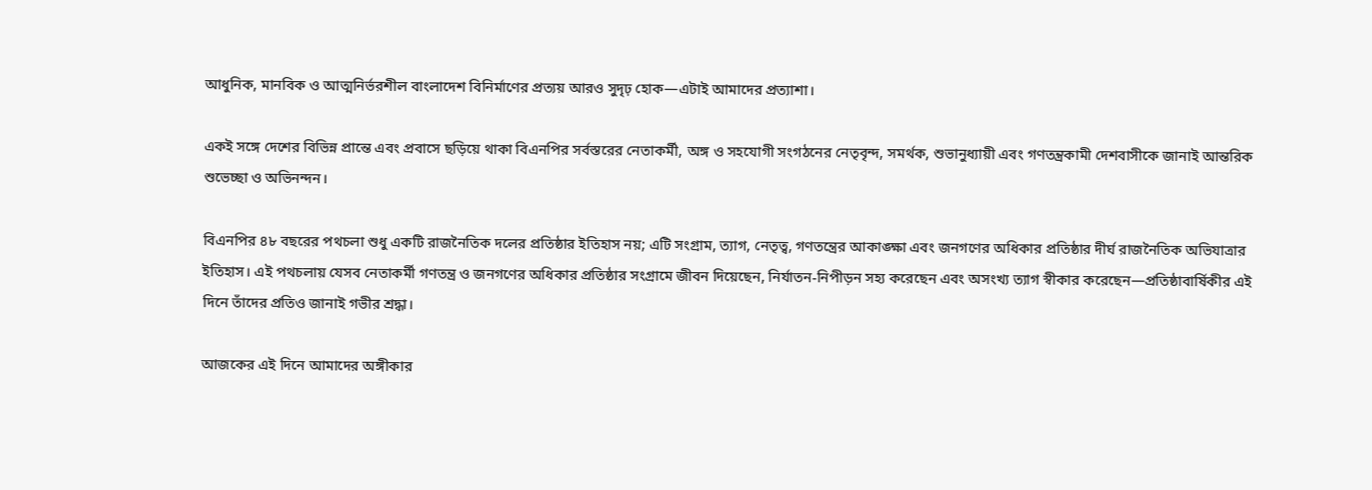আধুনিক, মানবিক ও আত্মনির্ভরশীল বাংলাদেশ বিনির্মাণের প্রত্যয় আরও সুদৃঢ় হোক—এটাই আমাদের প্রত্যাশা।

একই সঙ্গে দেশের বিভিন্ন প্রান্তে এবং প্রবাসে ছড়িয়ে থাকা বিএনপির সর্বস্তরের নেতাকর্মী, অঙ্গ ও সহযোগী সংগঠনের নেতৃবৃন্দ, সমর্থক, শুভানুধ্যায়ী এবং গণতন্ত্রকামী দেশবাসীকে জানাই আন্তরিক শুভেচ্ছা ও অভিনন্দন।

বিএনপির ৪৮ বছরের পথচলা শুধু একটি রাজনৈতিক দলের প্রতিষ্ঠার ইতিহাস নয়; এটি সংগ্রাম, ত্যাগ, নেতৃত্ব, গণতন্ত্রের আকাঙ্ক্ষা এবং জনগণের অধিকার প্রতিষ্ঠার দীর্ঘ রাজনৈতিক অভিযাত্রার ইতিহাস। এই পথচলায় যেসব নেতাকর্মী গণতন্ত্র ও জনগণের অধিকার প্রতিষ্ঠার সংগ্রামে জীবন দিয়েছেন, নির্যাতন-নিপীড়ন সহ্য করেছেন এবং অসংখ্য ত্যাগ স্বীকার করেছেন—প্রতিষ্ঠাবার্ষিকীর এই দিনে তাঁদের প্রতিও জানাই গভীর শ্রদ্ধা।

আজকের এই দিনে আমাদের অঙ্গীকার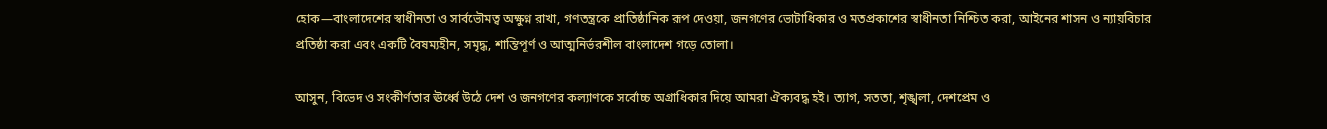হোক—বাংলাদেশের স্বাধীনতা ও সার্বভৌমত্ব অক্ষুণ্ন রাখা, গণতন্ত্রকে প্রাতিষ্ঠানিক রূপ দেওয়া, জনগণের ভোটাধিকার ও মতপ্রকাশের স্বাধীনতা নিশ্চিত করা, আইনের শাসন ও ন্যায়বিচার প্রতিষ্ঠা করা এবং একটি বৈষম্যহীন, সমৃদ্ধ, শান্তিপূর্ণ ও আত্মনির্ভরশীল বাংলাদেশ গড়ে তোলা।

আসুন, বিভেদ ও সংকীর্ণতার ঊর্ধ্বে উঠে দেশ ও জনগণের কল্যাণকে সর্বোচ্চ অগ্রাধিকার দিয়ে আমরা ঐক্যবদ্ধ হই। ত্যাগ, সততা, শৃঙ্খলা, দেশপ্রেম ও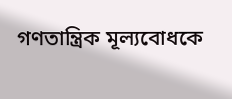গণতান্ত্রিক মূল্যবোধকে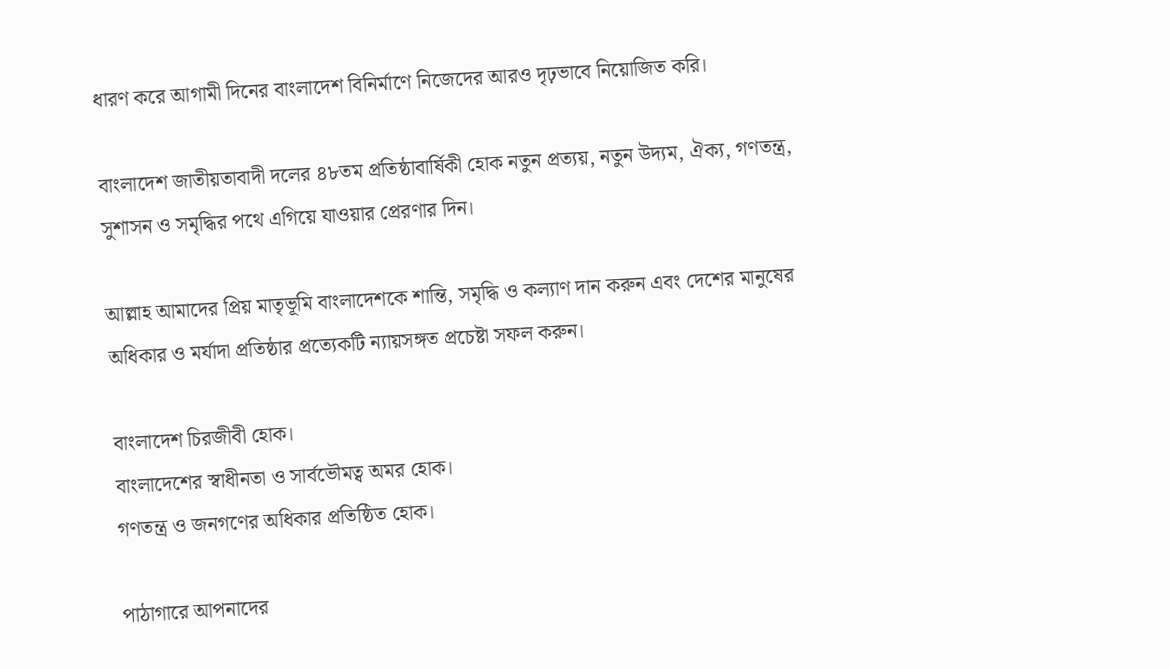ধারণ করে আগামী দিনের বাংলাদেশ বিনির্মাণে নিজেদের আরও দৃঢ়ভাবে নিয়োজিত করি।

বাংলাদেশ জাতীয়তাবাদী দলের ৪৮তম প্রতিষ্ঠাবার্ষিকী হোক নতুন প্রত্যয়, নতুন উদ্যম, ঐক্য, গণতন্ত্র, সুশাসন ও সমৃদ্ধির পথে এগিয়ে যাওয়ার প্রেরণার দিন।

আল্লাহ আমাদের প্রিয় মাতৃভূমি বাংলাদেশকে শান্তি, সমৃদ্ধি ও কল্যাণ দান করুন এবং দেশের মানুষের অধিকার ও মর্যাদা প্রতিষ্ঠার প্রত্যেকটি ন্যায়সঙ্গত প্রচেষ্টা সফল করুন।

বাংলাদেশ চিরজীবী হোক।
বাংলাদেশের স্বাধীনতা ও সার্বভৌমত্ব অমর হোক।
গণতন্ত্র ও জনগণের অধিকার প্রতিষ্ঠিত হোক।

পাঠাগারে আপনাদের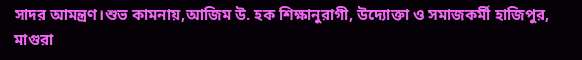সাদর আমন্ত্রণ।শুভ কামনায়,আজিম উ. হক শিক্ষানুরাগী, উদ্যোক্তা ও সমাজকর্মী হাজিপুর, মাগুরা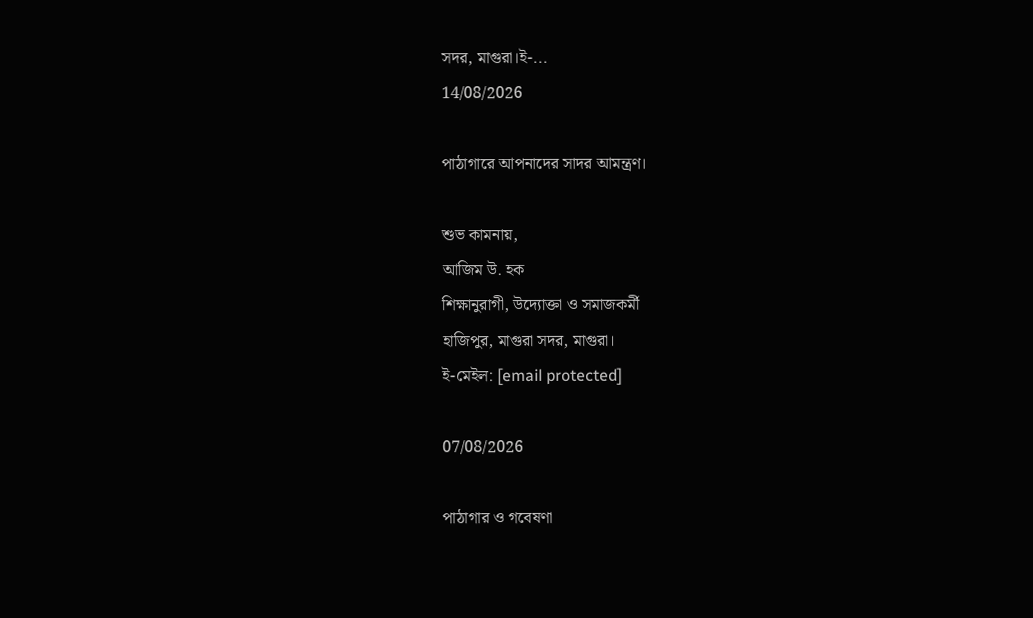সদর, মাগুরা।ই-...
14/08/2026

পাঠাগারে আপনাদের সাদর আমন্ত্রণ।

শুভ কামনায়,
আজিম উ. হক
শিক্ষানুরাগী, উদ্যোক্তা ও সমাজকর্মী
হাজিপুর, মাগুরা সদর, মাগুরা।
ই-মেইল: [email protected]

07/08/2026

পাঠাগার ও গবেষণা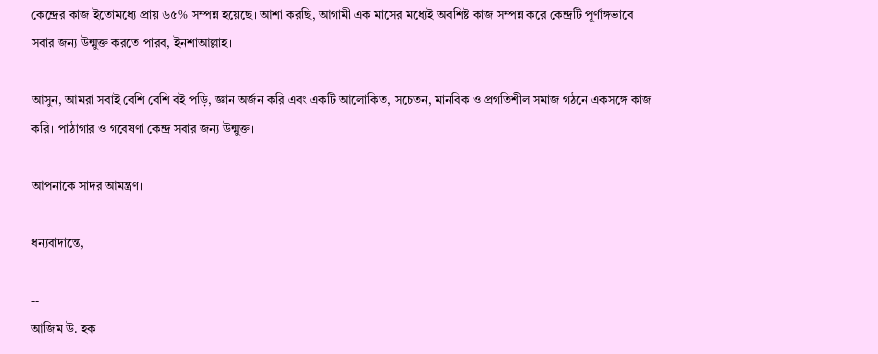কেন্দ্রের কাজ ইতোমধ্যে প্রায় ৬৫% সম্পন্ন হয়েছে। আশা করছি, আগামী এক মাসের মধ্যেই অবশিষ্ট কাজ সম্পন্ন করে কেন্দ্রটি পূর্ণাঙ্গভাবে সবার জন্য উন্মুক্ত করতে পারব, ইনশাআল্লাহ।

আসুন, আমরা সবাই বেশি বেশি বই পড়ি, জ্ঞান অর্জন করি এবং একটি আলোকিত, সচেতন, মানবিক ও প্রগতিশীল সমাজ গঠনে একসঙ্গে কাজ করি। পাঠাগার ও গবেষণা কেন্দ্র সবার জন্য উন্মুক্ত।

আপনাকে সাদর আমন্ত্রণ।

ধন্যবাদান্তে,

--
আজিম উ. হক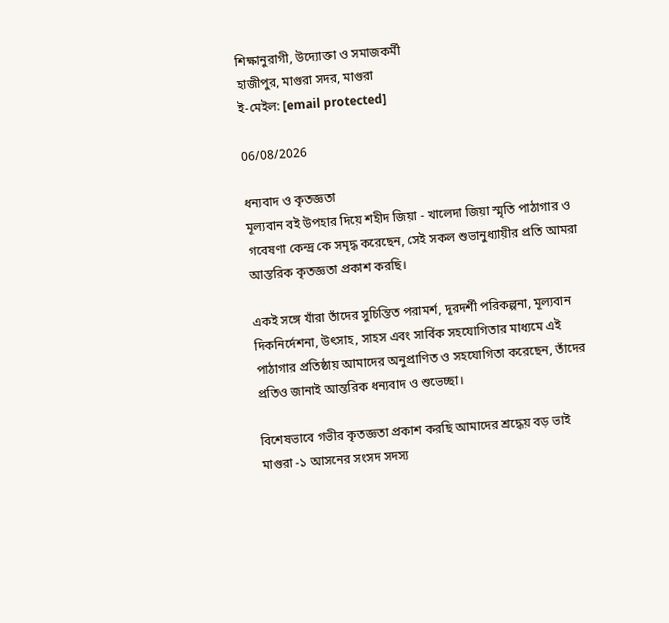শিক্ষানুরাগী, উদ্যোক্তা ও সমাজকর্মী
হাজীপুর, মাগুরা সদর, মাগুরা
ই-মেইল: [email protected]

06/08/2026

ধন্যবাদ ও কৃতজ্ঞতা
মূল্যবান বই উপহার দিয়ে শহীদ জিয়া - খালেদা জিয়া স্মৃতি পাঠাগার ও গবেষণা কেন্দ্র কে সমৃদ্ধ করেছেন, সেই সকল শুভানুধ্যায়ীর প্রতি আমরা আন্তরিক কৃতজ্ঞতা প্রকাশ করছি।

একই সঙ্গে যাঁরা তাঁদের সুচিন্তিত পরামর্শ, দূরদর্শী পরিকল্পনা, মূল্যবান দিকনির্দেশনা, উৎসাহ, সাহস এবং সার্বিক সহযোগিতার মাধ্যমে এই পাঠাগার প্রতিষ্ঠায় আমাদের অনুপ্রাণিত ও সহযোগিতা করেছেন, তাঁদের প্রতিও জানাই আন্তরিক ধন্যবাদ ও শুভেচ্ছা।

বিশেষভাবে গভীর কৃতজ্ঞতা প্রকাশ করছি আমাদের শ্রদ্ধেয় বড় ভাই মাগুরা -১ আসনের সংসদ সদস্য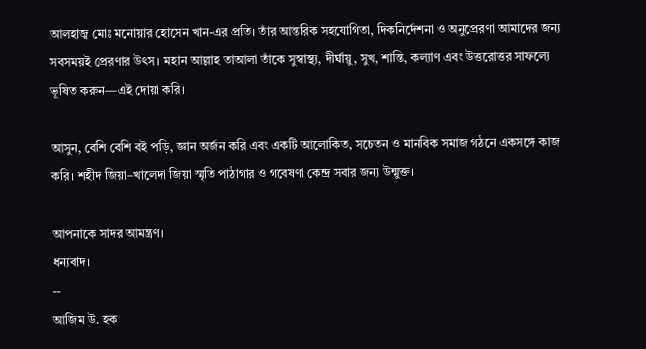আলহাজ্ব মোঃ মনোয়ার হোসেন খান-এর প্রতি। তাঁর আন্তরিক সহযোগিতা, দিকনির্দেশনা ও অনুপ্রেরণা আমাদের জন্য সবসময়ই প্রেরণার উৎস। মহান আল্লাহ তাআলা তাঁকে সুস্বাস্থ্য, দীর্ঘায়ু, সুখ, শান্তি, কল্যাণ এবং উত্তরোত্তর সাফল্যে ভূষিত করুন—এই দোয়া করি।

আসুন, বেশি বেশি বই পড়ি, জ্ঞান অর্জন করি এবং একটি আলোকিত, সচেতন ও মানবিক সমাজ গঠনে একসঙ্গে কাজ করি। শহীদ জিয়া–খালেদা জিয়া স্মৃতি পাঠাগার ও গবেষণা কেন্দ্র সবার জন্য উন্মুক্ত।

আপনাকে সাদর আমন্ত্রণ।
ধন্যবাদ।
--
আজিম উ. হক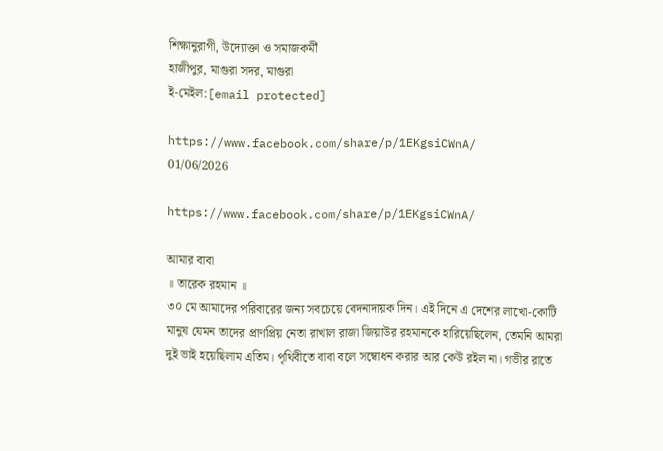শিক্ষানুরাগী, উদ্যোক্তা ও সমাজকর্মী
হাজীপুর, মাগুরা সদর, মাগুরা
ই-মেইল:[email protected]

https://www.facebook.com/share/p/1EKgsiCWnA/
01/06/2026

https://www.facebook.com/share/p/1EKgsiCWnA/

আমার বাবা
॥ তারেক রহমান ॥
৩০ মে আমাদের পরিবারের জন্য সবচেয়ে বেদনাদায়ক দিন। এই দিনে এ দেশের লাখো-কোটি মানুষ যেমন তাদের প্রাণপ্রিয় নেতা রাখাল রাজা জিয়াউর রহমানকে হারিয়েছিলেন, তেমনি আমরা দুই ভাই হয়েছিলাম এতিম। পৃথিবীতে বাবা বলে সম্বোধন করার আর কেউ রইল না। গভীর রাতে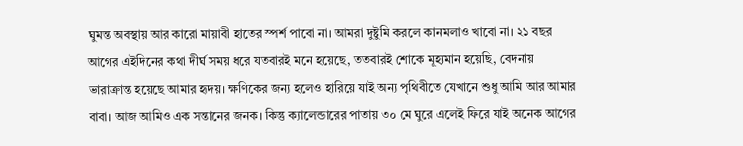ঘুমন্ত অবস্থায় আর কারো মায়াবী হাতের স্পর্শ পাবো না। আমরা দুষ্টুমি করলে কানমলাও খাবো না। ২১ বছর আগের এইদিনের কথা দীর্ঘ সময় ধরে যতবারই মনে হয়েছে, ততবারই শোকে মূহ্যমান হয়েছি, বেদনায় ভারাক্রান্ত হয়েছে আমার হৃদয়। ক্ষণিকের জন্য হলেও হারিয়ে যাই অন্য পৃথিবীতে যেখানে শুধু আমি আর আমার বাবা। আজ আমিও এক সন্তানের জনক। কিন্তু ক্যালেন্ডারের পাতায় ৩০ মে ঘুরে এলেই ফিরে যাই অনেক আগের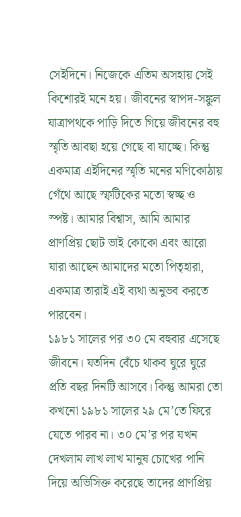সেইদিনে। নিজেকে এতিম অসহায় সেই কিশোরই মনে হয়। জীবনের স্বাপদ-সঙ্কুল যাত্রাপথকে পাড়ি দিতে গিয়ে জীবনের বহু স্মৃতি আবছা হয়ে গেছে বা যাচ্ছে। কিন্তু একমাত্র এইদিনের স্মৃতি মনের মণিকোঠায় গেঁথে আছে স্ফটিকের মতো স্বচ্ছ ও স্পষ্ট। আমার বিশ্বাস, আমি আমার প্রাণপ্রিয় ছোট ভাই কোকো এবং আরো যারা আছেন আমাদের মতো পিতৃহারা, একমাত্র তারাই এই ব্যথা অনুভব করতে পারবেন।
১৯৮১ সালের পর ৩০ মে বহুবার এসেছে জীবনে। যতদিন বেঁচে থাকব ঘুরে ঘুরে প্রতি বছর দিনটি আসবে। কিন্তু আমরা তো কখনো ১৯৮১ সালের ২৯ মে’তে ফিরে যেতে পারব না। ৩০ মে’র পর যখন দেখলাম লাখ লাখ মানুষ চোখের পানি দিয়ে অভিসিক্ত করেছে তাদের প্রাণপ্রিয়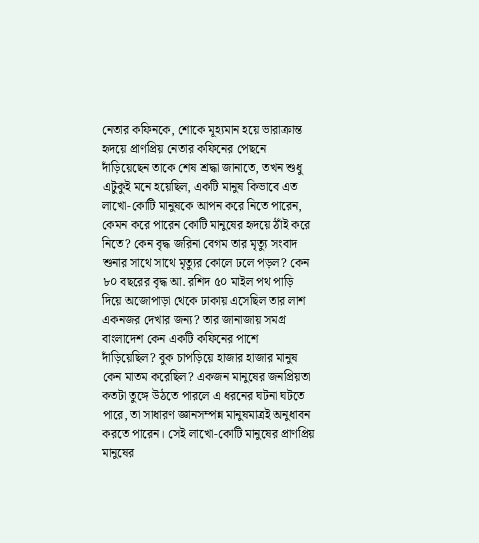নেতার কফিনকে, শোকে মূহ্যমান হয়ে ভারাক্রান্ত হৃদয়ে প্রাণপ্রিয় নেতার কফিনের পেছনে দাঁড়িয়েছেন তাকে শেষ শ্রদ্ধা জানাতে, তখন শুধু এটুকুই মনে হয়েছিল, একটি মানুষ কিভাবে এত লাখো-কোটি মানুষকে আপন করে নিতে পারেন, কেমন করে পারেন কোটি মানুষের হৃদয়ে ঠাঁই করে নিতে? কেন বৃদ্ধ জরিনা বেগম তার মৃত্যু সংবাদ শুনার সাথে সাথে মৃত্যুর কোলে ঢলে পড়ল? কেন ৮০ বছরের বৃদ্ধ আ. রশিদ ৫০ মাইল পথ পাড়ি দিয়ে অজোপাড়া থেকে ঢাকায় এসেছিল তার লাশ একনজর দেখার জন্য? তার জানাজায় সমগ্র বাংলাদেশ কেন একটি কফিনের পাশে দাঁড়িয়েছিল? বুক চাপড়িয়ে হাজার হাজার মানুষ কেন মাতম করেছিল? একজন মানুষের জনপ্রিয়তা কতটা তুঙ্গে উঠতে পারলে এ ধরনের ঘটনা ঘটতে পারে, তা সাধারণ জ্ঞানসম্পন্ন মানুষমাত্রই অনুধাবন করতে পারেন। সেই লাখো-কোটি মানুষের প্রাণপ্রিয় মানুষের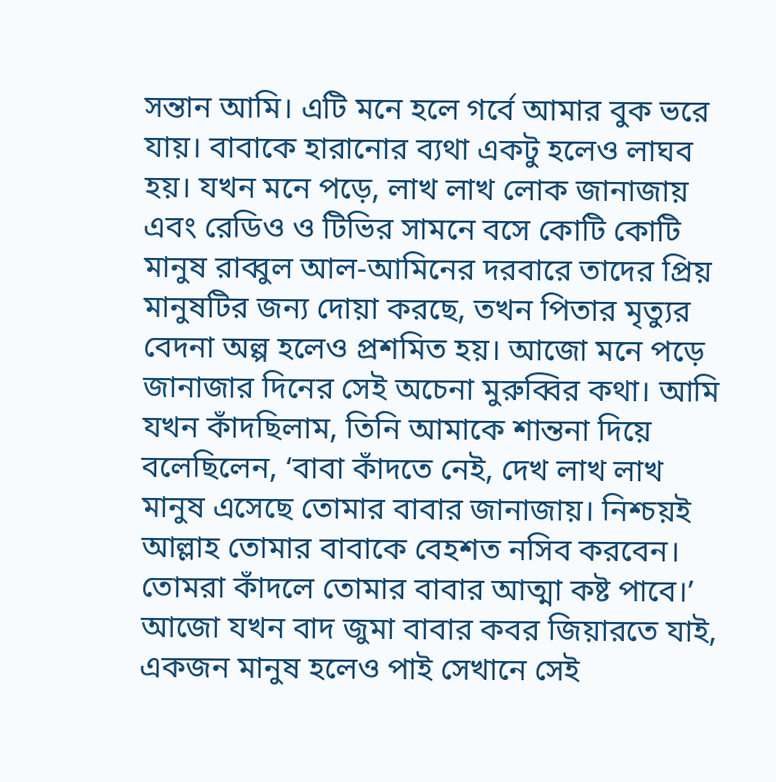সন্তান আমি। এটি মনে হলে গর্বে আমার বুক ভরে যায়। বাবাকে হারানোর ব্যথা একটু হলেও লাঘব হয়। যখন মনে পড়ে, লাখ লাখ লোক জানাজায় এবং রেডিও ও টিভির সামনে বসে কোটি কোটি মানুষ রাব্বুল আল-আমিনের দরবারে তাদের প্রিয় মানুষটির জন্য দোয়া করছে, তখন পিতার মৃত্যুর বেদনা অল্প হলেও প্রশমিত হয়। আজো মনে পড়ে জানাজার দিনের সেই অচেনা মুরুব্বির কথা। আমি যখন কাঁদছিলাম, তিনি আমাকে শান্তনা দিয়ে বলেছিলেন, ‘বাবা কাঁদতে নেই, দেখ লাখ লাখ মানুষ এসেছে তোমার বাবার জানাজায়। নিশ্চয়ই আল্লাহ তোমার বাবাকে বেহশত নসিব করবেন। তোমরা কাঁদলে তোমার বাবার আত্মা কষ্ট পাবে।’ আজো যখন বাদ জুমা বাবার কবর জিয়ারতে যাই, একজন মানুষ হলেও পাই সেখানে সেই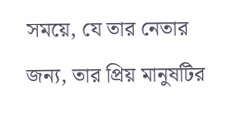সময়ে, যে তার নেতার জন্য, তার প্রিয় মানুষটির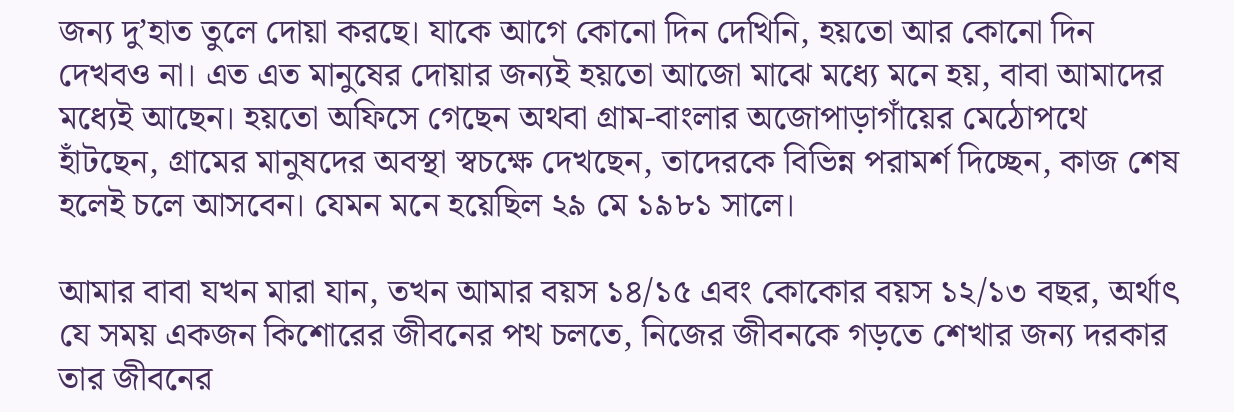জন্য দু’হাত তুলে দোয়া করছে। যাকে আগে কোনো দিন দেখিনি, হয়তো আর কোনো দিন দেখবও না। এত এত মানুষের দোয়ার জন্যই হয়তো আজো মাঝে মধ্যে মনে হয়, বাবা আমাদের মধ্যেই আছেন। হয়তো অফিসে গেছেন অথবা গ্রাম-বাংলার অজোপাড়াগাঁয়ের মেঠোপথে হাঁটছেন, গ্রামের মানুষদের অবস্থা স্বচক্ষে দেখছেন, তাদেরকে বিভিন্ন পরামর্শ দিচ্ছেন, কাজ শেষ হলেই চলে আসবেন। যেমন মনে হয়েছিল ২৯ মে ১৯৮১ সালে।

আমার বাবা যখন মারা যান, তখন আমার বয়স ১৪/১৫ এবং কোকোর বয়স ১২/১৩ বছর, অর্থাৎ যে সময় একজন কিশোরের জীবনের পথ চলতে, নিজের জীবনকে গড়তে শেখার জন্য দরকার তার জীবনের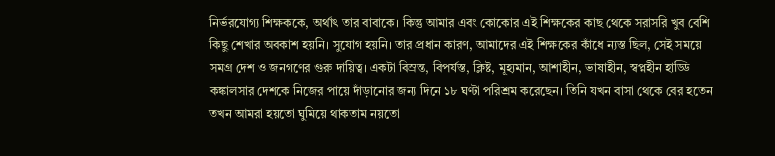নির্ভরযোগ্য শিক্ষককে, অর্থাৎ তার বাবাকে। কিন্তু আমার এবং কোকোর এই শিক্ষকের কাছ থেকে সরাসরি খুব বেশি কিছু শেখার অবকাশ হয়নি। সুযোগ হয়নি। তার প্রধান কারণ, আমাদের এই শিক্ষকের কাঁধে ন্যস্ত ছিল, সেই সময়ে সমগ্র দেশ ও জনগণের গুরু দায়িত্ব। একটা বিস্রন্ত, বিপর্যস্ত, ক্লিষ্ট, মূহ্যমান, আশাহীন, ভাষাহীন, স্বপ্নহীন হাড্ডি কঙ্কালসার দেশকে নিজের পায়ে দাঁড়ানোর জন্য দিনে ১৮ ঘণ্টা পরিশ্রম করেছেন। তিনি যখন বাসা থেকে বের হতেন তখন আমরা হয়তো ঘুমিয়ে থাকতাম নয়তো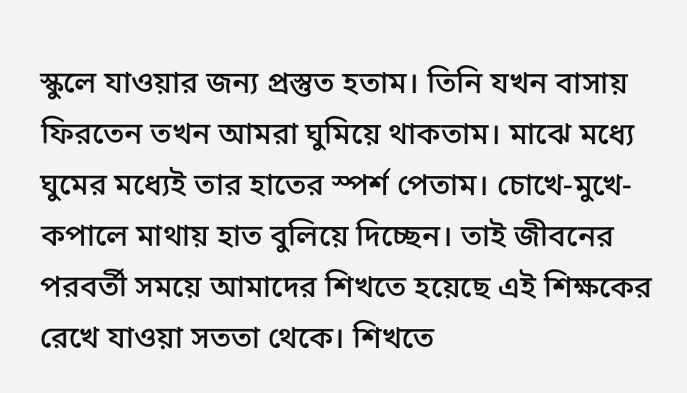স্কুলে যাওয়ার জন্য প্রস্তুত হতাম। তিনি যখন বাসায় ফিরতেন তখন আমরা ঘুমিয়ে থাকতাম। মাঝে মধ্যে ঘুমের মধ্যেই তার হাতের স্পর্শ পেতাম। চোখে-মুখে-কপালে মাথায় হাত বুলিয়ে দিচ্ছেন। তাই জীবনের পরবর্তী সময়ে আমাদের শিখতে হয়েছে এই শিক্ষকের রেখে যাওয়া সততা থেকে। শিখতে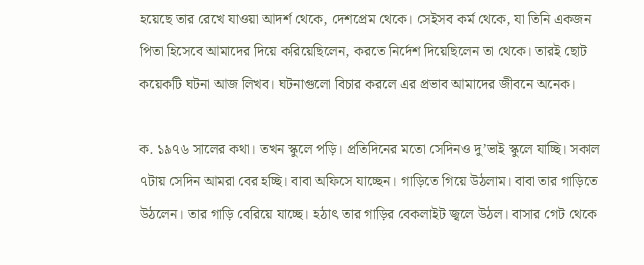হয়েছে তার রেখে যাওয়া আদর্শ থেকে, দেশপ্রেম থেকে। সেইসব কর্ম থেকে, যা তিনি একজন পিতা হিসেবে আমাদের দিয়ে করিয়েছিলেন, করতে নির্দেশ দিয়েছিলেন তা থেকে। তারই ছোট কয়েকটি ঘটনা আজ লিখব। ঘটনাগুলো বিচার করলে এর প্রভাব আমাদের জীবনে অনেক।

ক. ১৯৭৬ সালের কথা। তখন স্কুলে পড়ি। প্রতিদিনের মতো সেদিনও দু’ভাই স্কুলে যাচ্ছি। সকাল ৭টায় সেদিন আমরা বের হচ্ছি। বাবা অফিসে যাচ্ছেন। গাড়িতে গিয়ে উঠলাম। বাবা তার গাড়িতে উঠলেন। তার গাড়ি বেরিয়ে যাচ্ছে। হঠাৎ তার গাড়ির বেকলাইট জ্বলে উঠল। বাসার গেট থেকে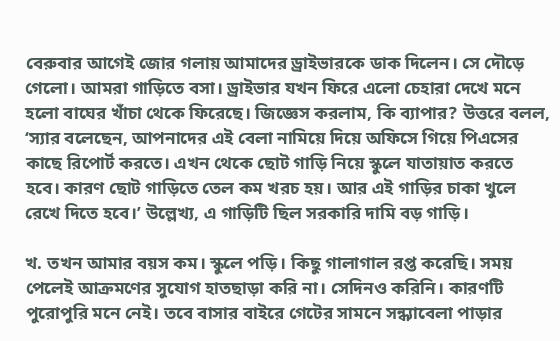বেরুবার আগেই জোর গলায় আমাদের ড্রাইভারকে ডাক দিলেন। সে দৌড়ে গেলো। আমরা গাড়িতে বসা। ড্রাইভার যখন ফিরে এলো চেহারা দেখে মনে হলো বাঘের খাঁচা থেকে ফিরেছে। জিজ্ঞেস করলাম, কি ব্যাপার? উত্তরে বলল, ‘স্যার বলেছেন, আপনাদের এই বেলা নামিয়ে দিয়ে অফিসে গিয়ে পিএসের কাছে রিপোর্ট করতে। এখন থেকে ছোট গাড়ি নিয়ে স্কুলে যাতায়াত করতে হবে। কারণ ছোট গাড়িতে তেল কম খরচ হয়। আর এই গাড়ির চাকা খুলে রেখে দিতে হবে।’ উল্লেখ্য, এ গাড়িটি ছিল সরকারি দামি বড় গাড়ি।

খ. তখন আমার বয়স কম। স্কুলে পড়ি। কিছু গালাগাল রপ্ত করেছি। সময় পেলেই আক্রমণের সুযোগ হাতছাড়া করি না। সেদিনও করিনি। কারণটি পুরোপুরি মনে নেই। তবে বাসার বাইরে গেটের সামনে সন্ধ্যাবেলা পাড়ার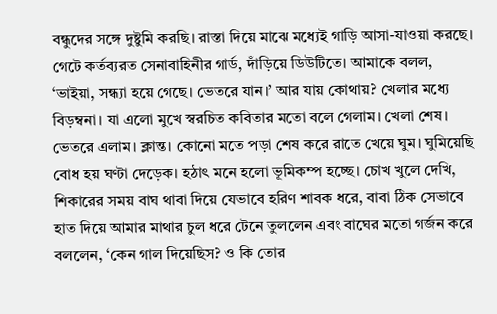বন্ধুদের সঙ্গে দুষ্টুমি করছি। রাস্তা দিয়ে মাঝে মধ্যেই গাড়ি আসা-যাওয়া করছে। গেটে কর্তব্যরত সেনাবাহিনীর গার্ড, দাঁড়িয়ে ডিউটিতে। আমাকে বলল, ‘ভাইয়া, সন্ধ্যা হয়ে গেছে। ভেতরে যান।’ আর যায় কোথায়? খেলার মধ্যে বিড়ম্বনা। যা এলো মুখে স্বরচিত কবিতার মতো বলে গেলাম। খেলা শেষ। ভেতরে এলাম। ক্লান্ত। কোনো মতে পড়া শেষ করে রাতে খেয়ে ঘুম। ঘুমিয়েছি বোধ হয় ঘণ্টা দেড়েক। হঠাৎ মনে হলো ভূমিকম্প হচ্ছে। চোখ খুলে দেখি, শিকারের সময় বাঘ থাবা দিয়ে যেভাবে হরিণ শাবক ধরে, বাবা ঠিক সেভাবে হাত দিয়ে আমার মাথার চুল ধরে টেনে তুললেন এবং বাঘের মতো গর্জন করে বললেন, ‘কেন গাল দিয়েছিস? ও কি তোর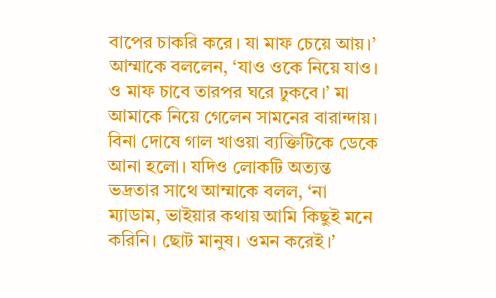বাপের চাকরি করে। যা মাফ চেয়ে আয়।’ আম্মাকে বললেন, ‘যাও ওকে নিয়ে যাও। ও মাফ চাবে তারপর ঘরে ঢুকবে।’ মা আমাকে নিয়ে গেলেন সামনের বারান্দায়। বিনা দোষে গাল খাওয়া ব্যক্তিটিকে ডেকে আনা হলো। যদিও লোকটি অত্যন্ত ভদ্রতার সাথে আম্মাকে বলল, ‘না ম্যাডাম, ভাইয়ার কথায় আমি কিছুই মনে করিনি। ছোট মানুষ। ওমন করেই।’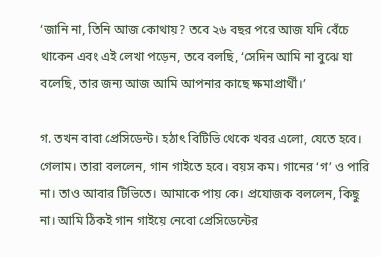‘জানি না, তিনি আজ কোথায়? তবে ২৬ বছর পরে আজ যদি বেঁচে থাকেন এবং এই লেখা পড়েন, তবে বলছি, ‘সেদিন আমি না বুঝে যা বলেছি, তার জন্য আজ আমি আপনার কাছে ক্ষমাপ্রার্থী।’

গ. তখন বাবা প্রেসিডেন্ট। হঠাৎ বিটিভি থেকে খবর এলো, যেতে হবে। গেলাম। তারা বললেন, গান গাইতে হবে। বয়স কম। গানের ‘গ’ ও পারি না। তাও আবার টিভিতে। আমাকে পায় কে। প্রযোজক বললেন, কিছু না। আমি ঠিকই গান গাইয়ে নেবো প্রেসিডেন্টের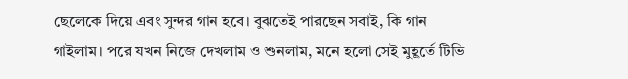ছেলেকে দিয়ে এবং সুন্দর গান হবে। বুঝতেই পারছেন সবাই, কি গান গাইলাম। পরে যখন নিজে দেখলাম ও শুনলাম, মনে হলো সেই মুহূর্তে টিভি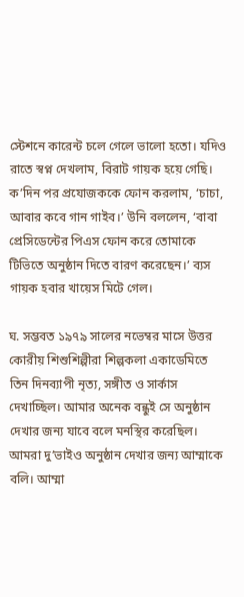স্টেশনে কারেন্ট চলে গেলে ভালো হতো। যদিও রাতে স্বপ্ন দেখলাম, বিরাট গায়ক হয়ে গেছি। ক’দিন পর প্রযোজককে ফোন করলাম, ‘চাচা, আবার কবে গান গাইব।’ উনি বললেন, ‘বাবা প্রেসিডেন্টের পিএস ফোন করে তোমাকে টিভিতে অনুষ্ঠান দিতে বারণ করেছেন।’ ব্যস গায়ক হবার খায়েস মিটে গেল।

ঘ. সম্ভবত ১৯৭৯ সালের নভেম্বর মাসে উত্তর কোরীয় শিশুশিল্পীরা শিল্পকলা একাডেমিতে তিন দিনব্যাপী নৃত্য, সঙ্গীত ও সার্কাস দেখাচ্ছিল। আমার অনেক বন্ধুই সে অনুষ্ঠান দেখার জন্য যাবে বলে মনস্থির করেছিল। আমরা দু’ভাইও অনুষ্ঠান দেখার জন্য আম্মাকে বলি। আম্মা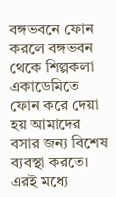বঙ্গভবনে ফোন করলে বঙ্গভবন থেকে শিল্পকলা একাডেমিতে ফোন করে দেয়া হয় আমাদের বসার জন্য বিশেষ ব্যবস্থা করতে। এরই মধ্যে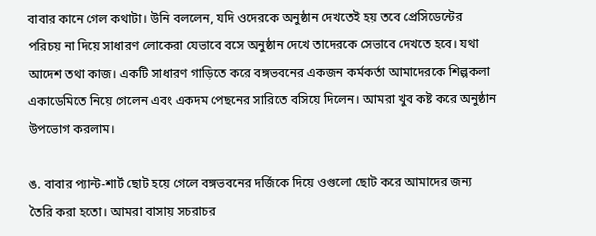বাবার কানে গেল কথাটা। উনি বললেন, যদি ওদেরকে অনুষ্ঠান দেখতেই হয় তবে প্রেসিডেন্টের পরিচয় না দিয়ে সাধারণ লোকেরা যেভাবে বসে অনুষ্ঠান দেখে তাদেরকে সেভাবে দেখতে হবে। যথা আদেশ তথা কাজ। একটি সাধারণ গাড়িতে করে বঙ্গভবনের একজন কর্মকর্তা আমাদেরকে শিল্পকলা একাডেমিতে নিয়ে গেলেন এবং একদম পেছনের সারিতে বসিয়ে দিলেন। আমরা খুব কষ্ট করে অনুষ্ঠান উপভোগ করলাম।

ঙ. বাবার প্যান্ট-শার্ট ছোট হয়ে গেলে বঙ্গভবনের দর্জিকে দিয়ে ওগুলো ছোট করে আমাদের জন্য তৈরি করা হতো। আমরা বাসায় সচরাচর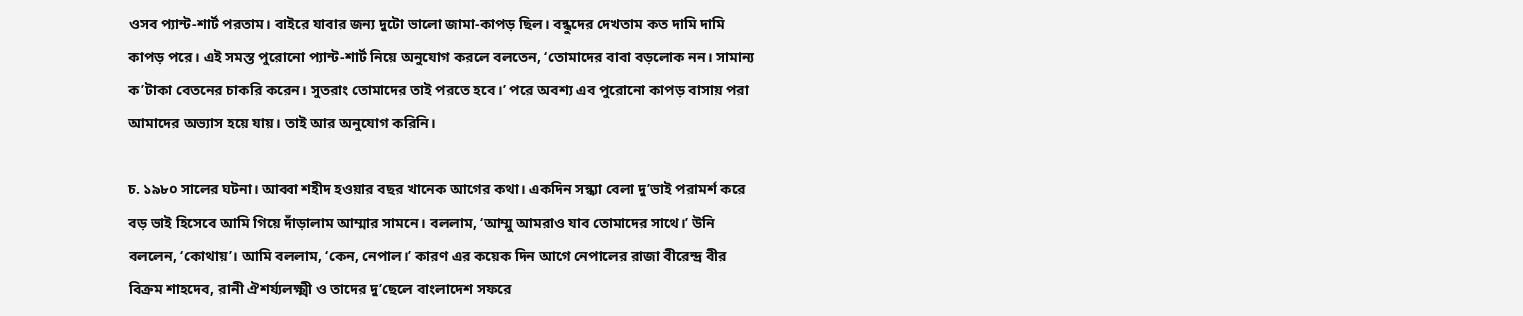ওসব প্যান্ট-শার্ট পরতাম। বাইরে যাবার জন্য দুটো ভালো জামা-কাপড় ছিল। বন্ধুদের দেখতাম কত দামি দামি কাপড় পরে। এই সমস্ত পুরোনো প্যান্ট-শার্ট নিয়ে অনুযোগ করলে বলতেন, ‘তোমাদের বাবা বড়লোক নন। সামান্য ক’টাকা বেতনের চাকরি করেন। সুতরাং তোমাদের তাই পরতে হবে।’ পরে অবশ্য এব পুরোনো কাপড় বাসায় পরা আমাদের অভ্যাস হয়ে যায়। তাই আর অনুযোগ করিনি।

চ. ১৯৮০ সালের ঘটনা। আব্বা শহীদ হওয়ার বছর খানেক আগের কথা। একদিন সন্ধ্যা বেলা দু’ভাই পরামর্শ করে বড় ভাই হিসেবে আমি গিয়ে দাঁড়ালাম আম্মার সামনে। বললাম, ‘আম্মু আমরাও যাব তোমাদের সাথে।’ উনি বললেন, ‘কোথায়’। আমি বললাম, ‘কেন, নেপাল।’ কারণ এর কয়েক দিন আগে নেপালের রাজা বীরেন্দ্র বীর বিক্রম শাহদেব, রানী ঐশর্য্যলক্ষ্মী ও তাদের দু’ছেলে বাংলাদেশ সফরে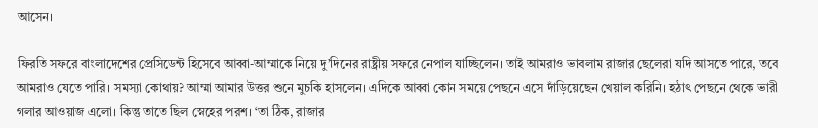আসেন।

ফিরতি সফরে বাংলাদেশের প্রেসিডেন্ট হিসেবে আব্বা-আম্মাকে নিয়ে দু’দিনের রাষ্ট্রীয় সফরে নেপাল যাচ্ছিলেন। তাই আমরাও ভাবলাম রাজার ছেলেরা যদি আসতে পারে, তবে আমরাও যেতে পারি। সমস্যা কোথায়? আম্মা আমার উত্তর শুনে মুচকি হাসলেন। এদিকে আব্বা কোন সময়ে পেছনে এসে দাঁড়িয়েছেন খেয়াল করিনি। হঠাৎ পেছনে থেকে ভারী গলার আওয়াজ এলো। কিন্তু তাতে ছিল স্নেহের পরশ। ‘তা ঠিক, রাজার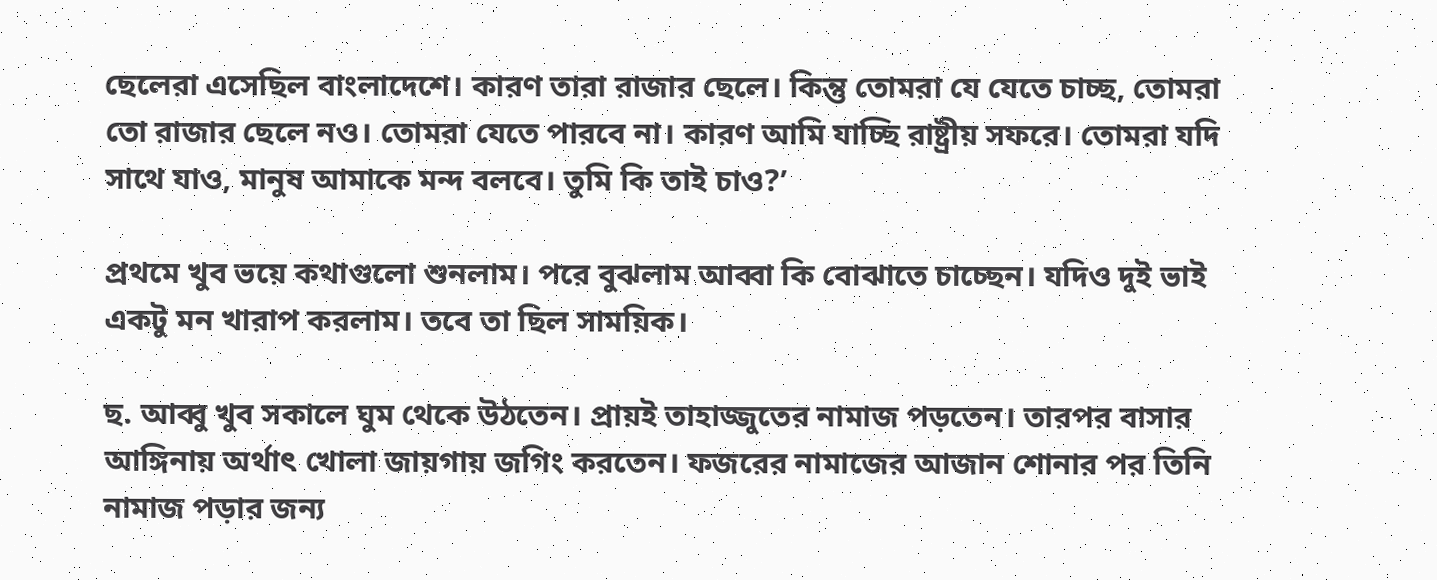ছেলেরা এসেছিল বাংলাদেশে। কারণ তারা রাজার ছেলে। কিন্তু তোমরা যে যেতে চাচ্ছ, তোমরা তো রাজার ছেলে নও। তোমরা যেতে পারবে না। কারণ আমি যাচ্ছি রাষ্ট্রীয় সফরে। তোমরা যদি সাথে যাও, মানুষ আমাকে মন্দ বলবে। তুমি কি তাই চাও?’

প্রথমে খুব ভয়ে কথাগুলো শুনলাম। পরে বুঝলাম আব্বা কি বোঝাতে চাচ্ছেন। যদিও দুই ভাই একটু মন খারাপ করলাম। তবে তা ছিল সাময়িক।

ছ. আব্বু খুব সকালে ঘুম থেকে উঠতেন। প্রায়ই তাহাজ্জুতের নামাজ পড়তেন। তারপর বাসার আঙ্গিনায় অর্থাৎ খোলা জায়গায় জগিং করতেন। ফজরের নামাজের আজান শোনার পর তিনি নামাজ পড়ার জন্য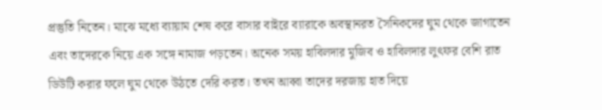প্রস্তুতি নিতেন। মাঝে মধ্যে ব্যায়াম শেষ করে বাসার বাইরে ব্যারাকে অবস্থানরত সৈনিকদের ঘুম থেকে জাগাতেন এবং তাদেরকে নিয়ে এক সঙ্গে নামাজ পড়তেন। অনেক সময় হাবিলদার মুজিব ও হাবিলদার লুৎফর বেশি রাত ডিউটি করার ফলে ঘুম থেকে উঠতে দেরি করত। তখন আব্বা তাদের দরজায় হাত দিয়ে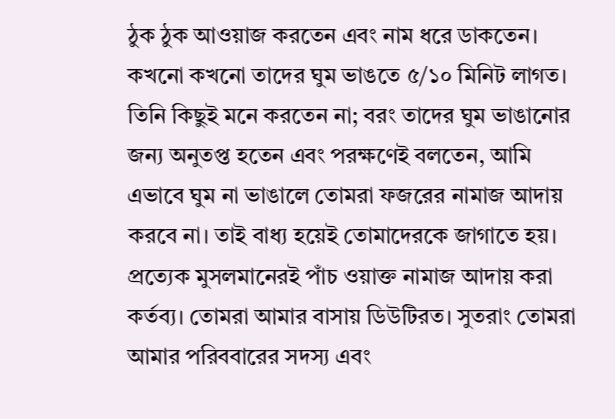ঠুক ঠুক আওয়াজ করতেন এবং নাম ধরে ডাকতেন। কখনো কখনো তাদের ঘুম ভাঙতে ৫/১০ মিনিট লাগত। তিনি কিছুই মনে করতেন না; বরং তাদের ঘুম ভাঙানোর জন্য অনুতপ্ত হতেন এবং পরক্ষণেই বলতেন, আমি এভাবে ঘুম না ভাঙালে তোমরা ফজরের নামাজ আদায় করবে না। তাই বাধ্য হয়েই তোমাদেরকে জাগাতে হয়। প্রত্যেক মুসলমানেরই পাঁচ ওয়াক্ত নামাজ আদায় করা কর্তব্য। তোমরা আমার বাসায় ডিউটিরত। সুতরাং তোমরা আমার পরিববারের সদস্য এবং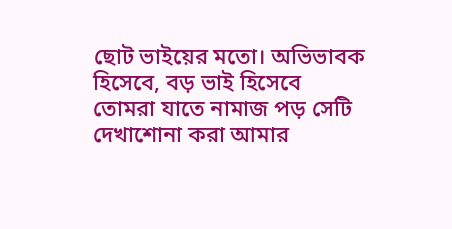ছোট ভাইয়ের মতো। অভিভাবক হিসেবে, বড় ভাই হিসেবে তোমরা যাতে নামাজ পড় সেটি দেখাশোনা করা আমার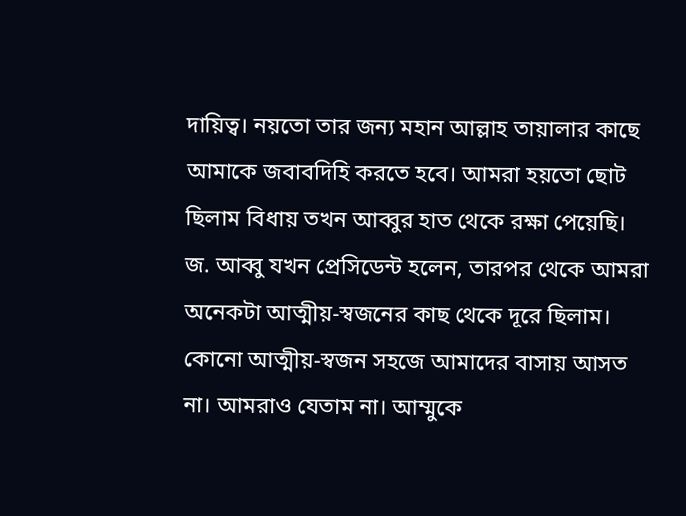দায়িত্ব। নয়তো তার জন্য মহান আল্লাহ তায়ালার কাছে আমাকে জবাবদিহি করতে হবে। আমরা হয়তো ছোট ছিলাম বিধায় তখন আব্বুর হাত থেকে রক্ষা পেয়েছি।
জ. আব্বু যখন প্রেসিডেন্ট হলেন, তারপর থেকে আমরা অনেকটা আত্মীয়-স্বজনের কাছ থেকে দূরে ছিলাম। কোনো আত্মীয়-স্বজন সহজে আমাদের বাসায় আসত না। আমরাও যেতাম না। আম্মুকে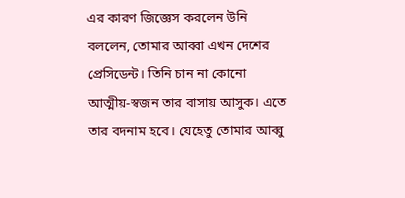এর কারণ জিজ্ঞেস করলেন উনি বললেন, তোমার আব্বা এখন দেশের প্রেসিডেন্ট। তিনি চান না কোনো আত্মীয়-স্বজন তার বাসায় আসুক। এতে তার বদনাম হবে। যেহেতু তোমার আব্বু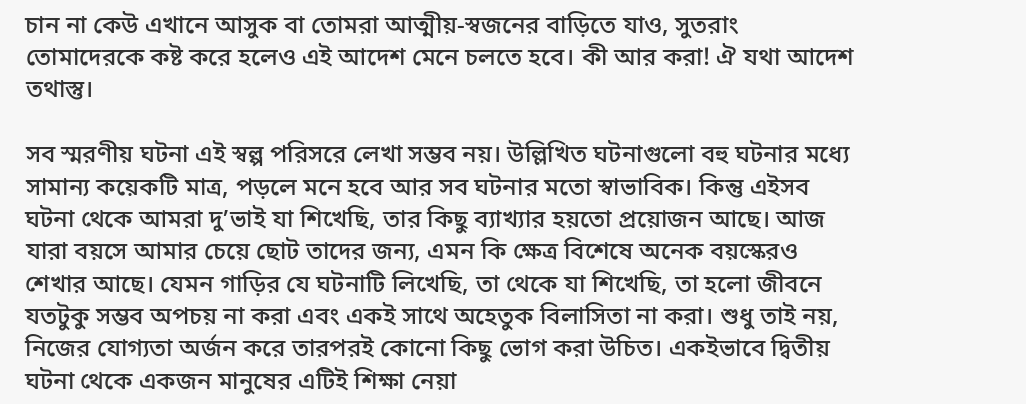চান না কেউ এখানে আসুক বা তোমরা আত্মীয়-স্বজনের বাড়িতে যাও, সুতরাং তোমাদেরকে কষ্ট করে হলেও এই আদেশ মেনে চলতে হবে। কী আর করা! ঐ যথা আদেশ তথাস্তু।

সব স্মরণীয় ঘটনা এই স্বল্প পরিসরে লেখা সম্ভব নয়। উল্লিখিত ঘটনাগুলো বহু ঘটনার মধ্যে সামান্য কয়েকটি মাত্র, পড়লে মনে হবে আর সব ঘটনার মতো স্বাভাবিক। কিন্তু এইসব ঘটনা থেকে আমরা দু’ভাই যা শিখেছি, তার কিছু ব্যাখ্যার হয়তো প্রয়োজন আছে। আজ যারা বয়সে আমার চেয়ে ছোট তাদের জন্য, এমন কি ক্ষেত্র বিশেষে অনেক বয়স্কেরও শেখার আছে। যেমন গাড়ির যে ঘটনাটি লিখেছি, তা থেকে যা শিখেছি, তা হলো জীবনে যতটুকু সম্ভব অপচয় না করা এবং একই সাথে অহেতুক বিলাসিতা না করা। শুধু তাই নয়, নিজের যোগ্যতা অর্জন করে তারপরই কোনো কিছু ভোগ করা উচিত। একইভাবে দ্বিতীয় ঘটনা থেকে একজন মানুষের এটিই শিক্ষা নেয়া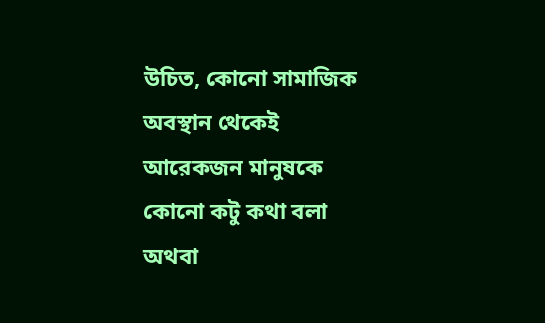উচিত, কোনো সামাজিক অবস্থান থেকেই আরেকজন মানুষকে কোনো কটু কথা বলা অথবা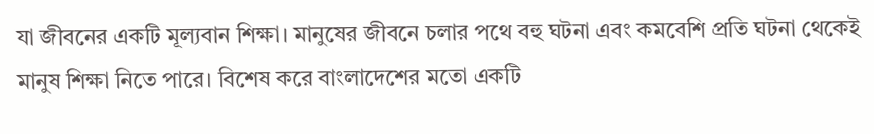যা জীবনের একটি মূল্যবান শিক্ষা। মানুষের জীবনে চলার পথে বহু ঘটনা এবং কমবেশি প্রতি ঘটনা থেকেই মানুষ শিক্ষা নিতে পারে। বিশেষ করে বাংলাদেশের মতো একটি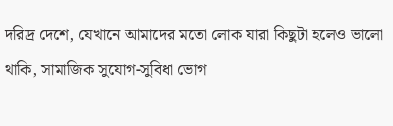দরিদ্র দেশে, যেখানে আমাদের মতো লোক যারা কিছুটা হলেও ভালো থাকি, সামাজিক সুযোগ-সুবিধা ভোগ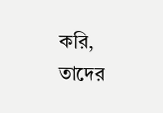করি, তাদের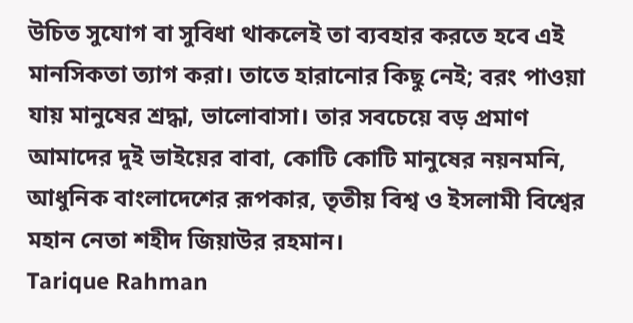উচিত সুযোগ বা সুবিধা থাকলেই তা ব্যবহার করতে হবে এই মানসিকতা ত্যাগ করা। তাতে হারানোর কিছু নেই; বরং পাওয়া যায় মানুষের শ্রদ্ধা, ভালোবাসা। তার সবচেয়ে বড় প্রমাণ আমাদের দুই ভাইয়ের বাবা, কোটি কোটি মানুষের নয়নমনি, আধুনিক বাংলাদেশের রূপকার, তৃতীয় বিশ্ব ও ইসলামী বিশ্বের মহান নেতা শহীদ জিয়াউর রহমান।
Tarique Rahman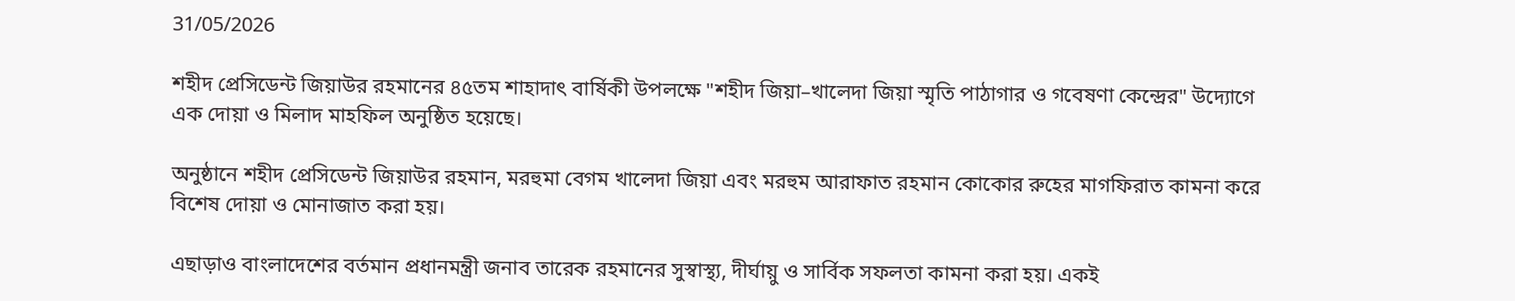31/05/2026

শহীদ প্রেসিডেন্ট জিয়াউর রহমানের ৪৫তম শাহাদাৎ বার্ষিকী উপলক্ষে "শহীদ জিয়া–খালেদা জিয়া স্মৃতি পাঠাগার ও গবেষণা কেন্দ্রের" উদ্যোগে এক দোয়া ও মিলাদ মাহফিল অনুষ্ঠিত হয়েছে।

অনুষ্ঠানে শহীদ প্রেসিডেন্ট জিয়াউর রহমান, মরহুমা বেগম খালেদা জিয়া এবং মরহুম আরাফাত রহমান কোকোর রুহের মাগফিরাত কামনা করে বিশেষ দোয়া ও মোনাজাত করা হয়।

এছাড়াও বাংলাদেশের বর্তমান প্রধানমন্ত্রী জনাব তারেক রহমানের সুস্বাস্থ্য, দীর্ঘায়ু ও সার্বিক সফলতা কামনা করা হয়। একই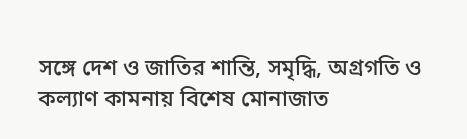সঙ্গে দেশ ও জাতির শান্তি, সমৃদ্ধি, অগ্রগতি ও কল্যাণ কামনায় বিশেষ মোনাজাত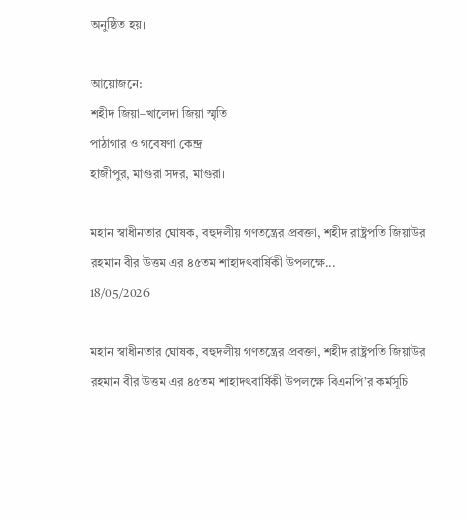অনুষ্ঠিত হয়।

আয়োজনে:
শহীদ জিয়া–খালেদা জিয়া স্মৃতি
পাঠাগার ও গবেষণা কেন্দ্র
হাজীপুর, মাগুরা সদর, মাগুরা।

মহান স্বাধীনতার ঘোষক, বহুদলীয় গণতন্ত্রের প্রবক্তা, শহীদ রাষ্ট্রপতি জিয়াউর রহমান বীর উত্তম এর ৪৫তম শাহাদৎবার্ষিকী উপলক্ষে...
18/05/2026

মহান স্বাধীনতার ঘোষক, বহুদলীয় গণতন্ত্রের প্রবক্তা, শহীদ রাষ্ট্রপতি জিয়াউর রহমান বীর উত্তম এর ৪৫তম শাহাদৎবার্ষিকী উপলক্ষে বিএনপি’র কর্মসূচি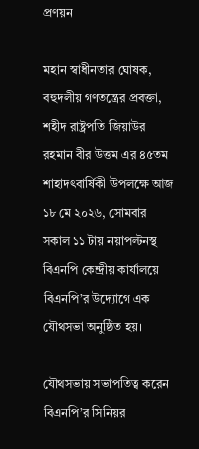প্রণয়ন

মহান স্বাধীনতার ঘোষক, বহুদলীয় গণতন্ত্রের প্রবক্তা, শহীদ রাষ্ট্রপতি জিয়াউর রহমান বীর উত্তম এর ৪৫তম শাহাদৎবার্ষিকী উপলক্ষে আজ ১৮ মে ২০২৬, সোমবার সকাল ১১ টায় নয়াপল্টনস্থ বিএনপি কেন্দ্রীয় কার্যালয়ে বিএনপি’র উদ্যোগে এক যৌথসভা অনুষ্ঠিত হয়।

যৌথসভায় সভাপতিত্ব করেন বিএনপি’র সিনিয়র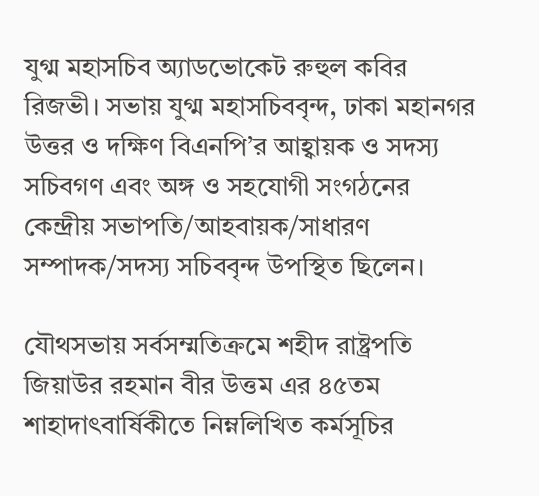যুগ্ম মহাসচিব অ্যাডভোকেট রুহুল কবির রিজভী। সভায় যুগ্ম মহাসচিববৃন্দ, ঢাকা মহানগর উত্তর ও দক্ষিণ বিএনপি’র আহ্বায়ক ও সদস্য সচিবগণ এবং অঙ্গ ও সহযোগী সংগঠনের কেন্দ্রীয় সভাপতি/আহবায়ক/সাধারণ সম্পাদক/সদস্য সচিববৃন্দ উপস্থিত ছিলেন।

যৌথসভায় সর্বসম্মতিক্রমে শহীদ রাষ্ট্রপতি জিয়াউর রহমান বীর উত্তম এর ৪৫তম শাহাদাৎবার্ষিকীতে নিম্নলিখিত কর্মসূচির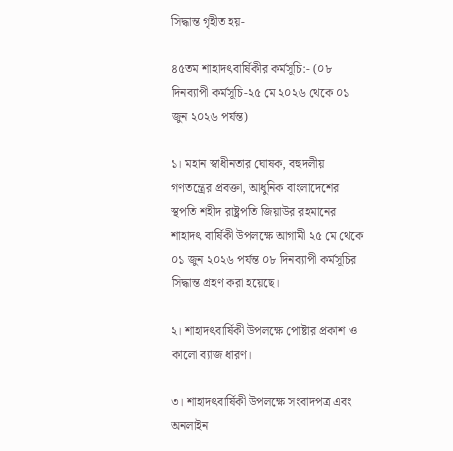সিদ্ধান্ত গৃহীত হয়-

৪৫তম শাহাদৎবার্ষিকীর কর্মসূচি:- (০৮ দিনব্যাপী কর্মসূচি-২৫ মে ২০২৬ থেকে ০১ জুন ২০২৬ পর্যন্ত)

১। মহান স্বাধীনতার ঘোষক, বহুদলীয় গণতন্ত্রের প্রবক্তা, আধুনিক বাংলাদেশের স্থপতি শহীদ রাষ্ট্রপতি জিয়াউর রহমানের শাহাদৎ বার্ষিকী উপলক্ষে আগামী ২৫ মে থেকে ০১ জুন ২০২৬ পর্যন্ত ০৮ দিনব্যাপী কর্মসূচির সিদ্ধান্ত গ্রহণ করা হয়েছে।

২। শাহাদৎবার্ষিকী উপলক্ষে পোষ্টার প্রকাশ ও কালো ব্যাজ ধারণ।

৩। শাহাদৎবার্ষিকী উপলক্ষে সংবাদপত্র এবং অনলাইন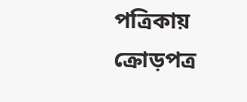পত্রিকায় ক্রোড়পত্র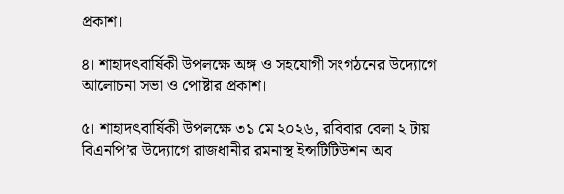প্রকাশ।

৪। শাহাদৎবার্ষিকী উপলক্ষে অঙ্গ ও সহযোগী সংগঠনের উদ্যোগে আলোচনা সভা ও পোষ্টার প্রকাশ।

৫। শাহাদৎবার্ষিকী উপলক্ষে ৩১ মে ২০২৬, রবিবার বেলা ২ টায় বিএনপি’র উদ্যোগে রাজধানীর রমনাস্থ ইন্সটিটিউশন অব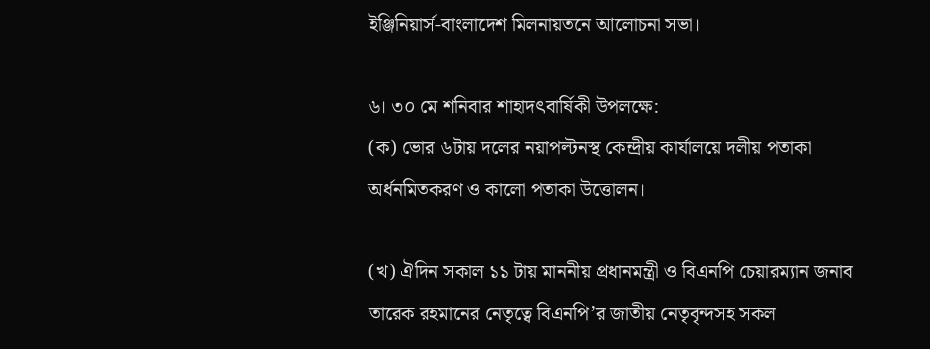ইঞ্জিনিয়ার্স-বাংলাদেশ মিলনায়তনে আলোচনা সভা।

৬। ৩০ মে শনিবার শাহাদৎবার্ষিকী উপলক্ষে:
(ক) ভোর ৬টায় দলের নয়াপল্টনস্থ কেন্দ্রীয় কার্যালয়ে দলীয় পতাকা অর্ধনমিতকরণ ও কালো পতাকা উত্তোলন।

(খ) ঐদিন সকাল ১১ টায় মাননীয় প্রধানমন্ত্রী ও বিএনপি চেয়ারম্যান জনাব তারেক রহমানের নেতৃত্বে বিএনপি’র জাতীয় নেতৃবৃন্দসহ সকল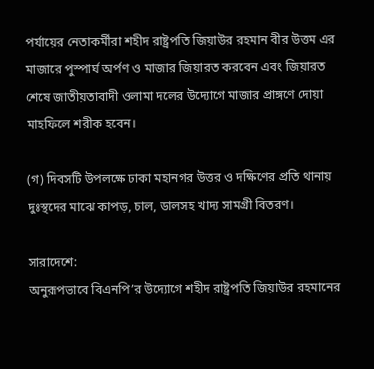পর্যায়ের নেতাকর্মীরা শহীদ রাষ্ট্রপতি জিয়াউর রহমান বীর উত্তম এর মাজারে পুস্পার্ঘ অর্পণ ও মাজার জিয়ারত করবেন এবং জিয়ারত শেষে জাতীয়তাবাদী ওলামা দলের উদ্যোগে মাজার প্রাঙ্গণে দোয়া মাহফিলে শরীক হবেন।

(গ) দিবসটি উপলক্ষে ঢাকা মহানগর উত্তর ও দক্ষিণের প্রতি থানায় দুঃস্থদের মাঝে কাপড়, চাল, ডালসহ খাদ্য সামগ্রী বিতরণ।

সারাদেশে:
অনুরূপভাবে বিএনপি’র উদ্যোগে শহীদ রাষ্ট্রপতি জিয়াউর রহমানের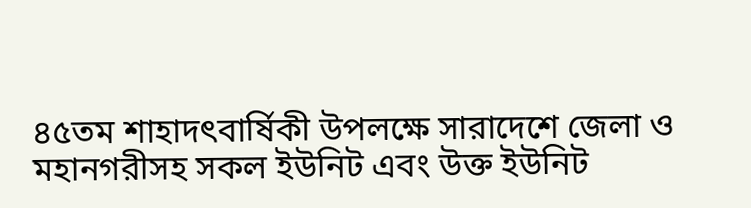৪৫তম শাহাদৎবার্ষিকী উপলক্ষে সারাদেশে জেলা ও মহানগরীসহ সকল ইউনিট এবং উক্ত ইউনিট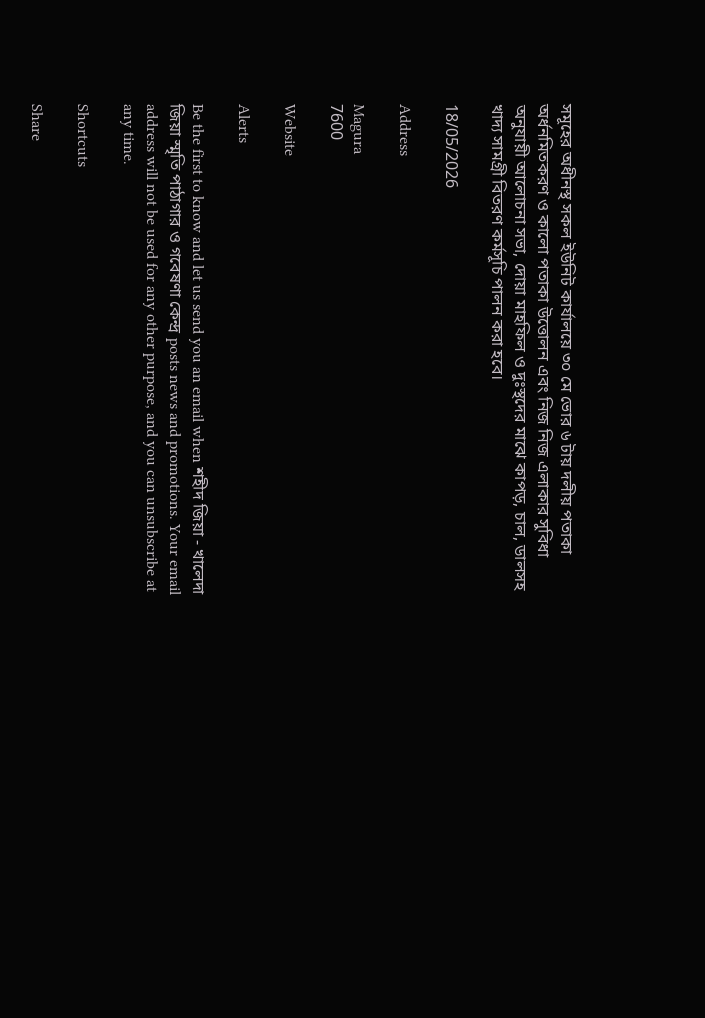সমূহের অধীনস্থ সকল ইউনিট কার্যালয়ে ৩০ মে ভোর ৬ টায় দলীয় পতাকা অর্ধনমিতকরণ ও কালো পতাকা উত্তোলন এবং নিজ নিজ এলাকার সুবিধা অনুযায়ী আলোচনা সভা, দোয়া মাহফিল ও দুঃস্থদের মাঝে কাপড়, চাল, ডালসহ খাদ্য সামগ্রী বিতরণ কর্মসূচি পালন করা হবে।

18/05/2026

Address

Magura
7600

Website

Alerts

Be the first to know and let us send you an email when শহীদ জিয়া - খালেদা জিয়া স্মৃতি পাঠাগার ও গবেষণা কেন্দ্র posts news and promotions. Your email address will not be used for any other purpose, and you can unsubscribe at any time.

Shortcuts

Share